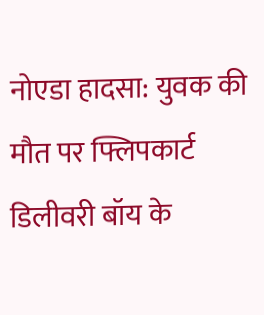नोएडा हादसा: युवक की मौत पर फ्लिपकार्ट डिलीवरी बॉय के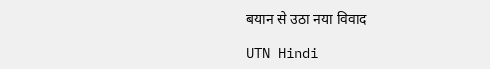बयान से उठा नया विवाद

UTN Hindi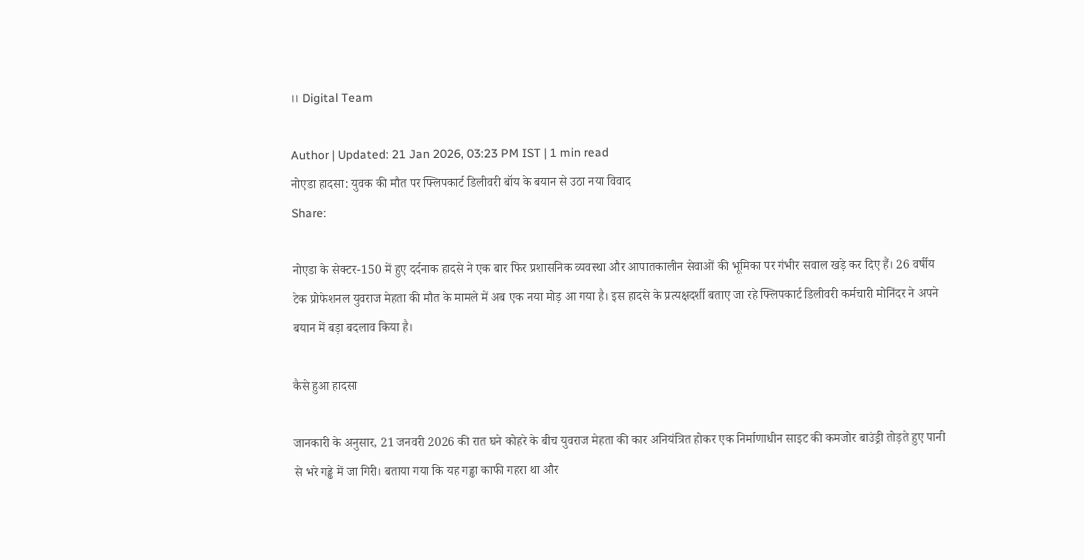।। Digital Team

Author | Updated: 21 Jan 2026, 03:23 PM IST | 1 min read
नोएडा हादसा: युवक की मौत पर फ्लिपकार्ट डिलीवरी बॉय के बयान से उठा नया विवाद
Share:

नोएडा के सेक्टर-150 में हुए दर्दनाक हादसे ने एक बार फिर प्रशासनिक व्यवस्था और आपातकालीन सेवाओं की भूमिका पर गंभीर सवाल खड़े कर दिए हैं। 26 वर्षीय टेक प्रोफेशनल युवराज मेहता की मौत के मामले में अब एक नया मोड़ आ गया है। इस हादसे के प्रत्यक्षदर्शी बताए जा रहे फ्लिपकार्ट डिलीवरी कर्मचारी मोनिंदर ने अपने बयान में बड़ा बदलाव किया है।

कैसे हुआ हादसा

जानकारी के अनुसार, 21 जनवरी 2026 की रात घने कोहरे के बीच युवराज मेहता की कार अनियंत्रित होकर एक निर्माणाधीन साइट की कमजोर बाउंड्री तोड़ते हुए पानी से भरे गड्ढे में जा गिरी। बताया गया कि यह गड्ढा काफी गहरा था और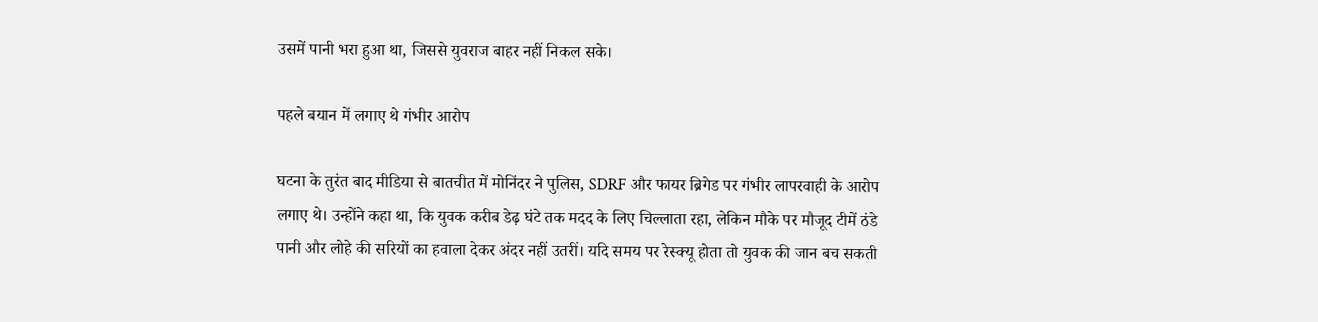उसमें पानी भरा हुआ था, जिससे युवराज बाहर नहीं निकल सके।

पहले बयान में लगाए थे गंभीर आरोप

घटना के तुरंत बाद मीडिया से बातचीत में मोनिंदर ने पुलिस, SDRF और फायर ब्रिगेड पर गंभीर लापरवाही के आरोप लगाए थे। उन्होंने कहा था, कि युवक करीब डेढ़ घंटे तक मदद के लिए चिल्लाता रहा, लेकिन मौके पर मौजूद टीमें ठंडे पानी और लोहे की सरियों का हवाला देकर अंदर नहीं उतरीं। यदि समय पर रेस्क्यू होता तो युवक की जान बच सकती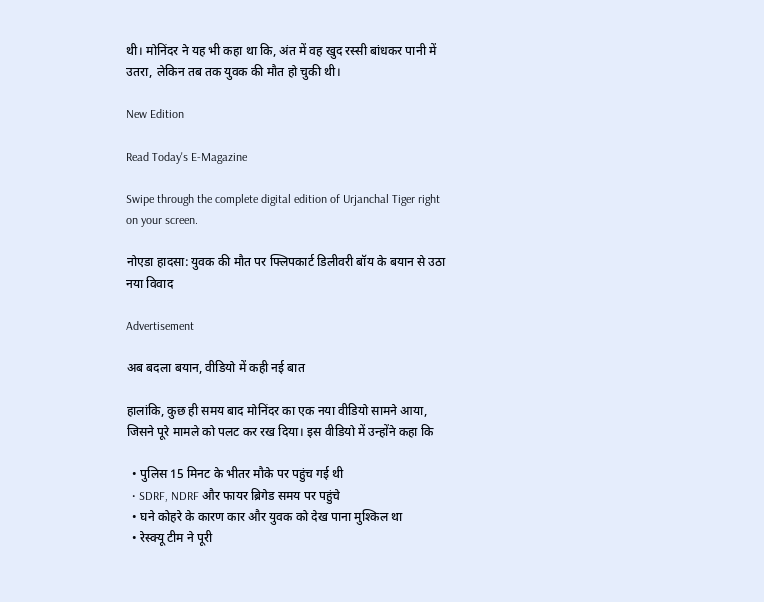थी। मोनिंदर ने यह भी कहा था कि, अंत में वह खुद रस्सी बांधकर पानी में उतरा, लेकिन तब तक युवक की मौत हो चुकी थी।

New Edition

Read Today's E-Magazine

Swipe through the complete digital edition of Urjanchal Tiger right on your screen.

नोएडा हादसा: युवक की मौत पर फ्लिपकार्ट डिलीवरी बॉय के बयान से उठा नया विवाद

Advertisement

अब बदला बयान, वीडियो में कही नई बात

हालांकि, कुछ ही समय बाद मोनिंदर का एक नया वीडियो सामने आया, जिसने पूरे मामले को पलट कर रख दिया। इस वीडियो में उन्होंने कहा कि

  • पुलिस 15 मिनट के भीतर मौके पर पहुंच गई थी
  • SDRF, NDRF और फायर ब्रिगेड समय पर पहुंचे
  • घने कोहरे के कारण कार और युवक को देख पाना मुश्किल था
  • रेस्क्यू टीम ने पूरी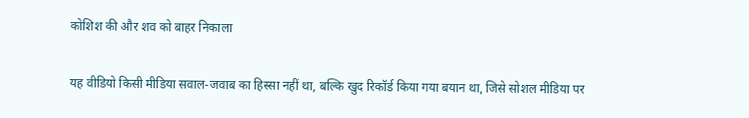कोशिश की और शव को बाहर निकाला

यह वीडियो किसी मीडिया सवाल-जवाब का हिस्सा नहीं था, बल्कि खुद रिकॉर्ड किया गया बयान था, जिसे सोशल मीडिया पर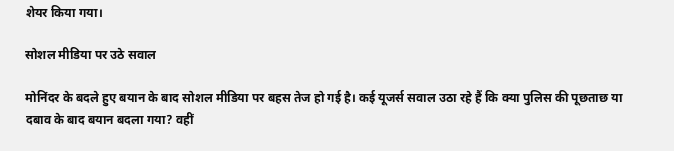शेयर किया गया।

सोशल मीडिया पर उठे सवाल

मोनिंदर के बदले हुए बयान के बाद सोशल मीडिया पर बहस तेज हो गई है। कई यूजर्स सवाल उठा रहे हैं कि क्या पुलिस की पूछताछ या दबाव के बाद बयान बदला गया? वहीं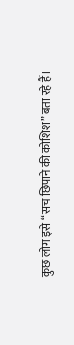कुछ लोग इसे “सच छिपाने की कोशिश” बता रहे हैं।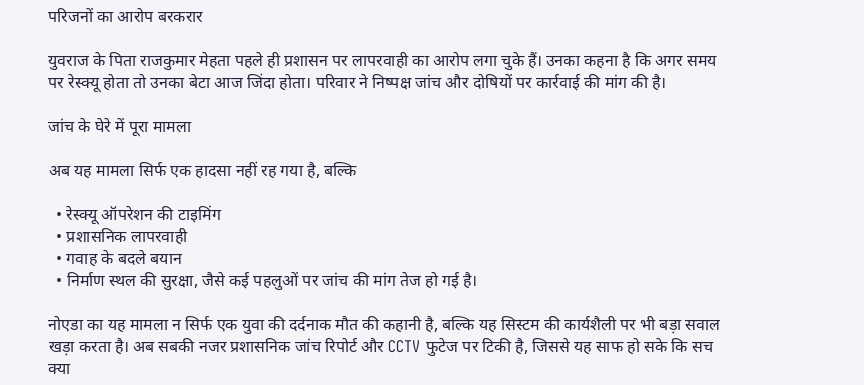परिजनों का आरोप बरकरार

युवराज के पिता राजकुमार मेहता पहले ही प्रशासन पर लापरवाही का आरोप लगा चुके हैं। उनका कहना है कि अगर समय पर रेस्क्यू होता तो उनका बेटा आज जिंदा होता। परिवार ने निष्पक्ष जांच और दोषियों पर कार्रवाई की मांग की है।

जांच के घेरे में पूरा मामला

अब यह मामला सिर्फ एक हादसा नहीं रह गया है, बल्कि

  • रेस्क्यू ऑपरेशन की टाइमिंग
  • प्रशासनिक लापरवाही
  • गवाह के बदले बयान
  • निर्माण स्थल की सुरक्षा, जैसे कई पहलुओं पर जांच की मांग तेज हो गई है।

नोएडा का यह मामला न सिर्फ एक युवा की दर्दनाक मौत की कहानी है, बल्कि यह सिस्टम की कार्यशैली पर भी बड़ा सवाल खड़ा करता है। अब सबकी नजर प्रशासनिक जांच रिपोर्ट और CCTV फुटेज पर टिकी है, जिससे यह साफ हो सके कि सच क्या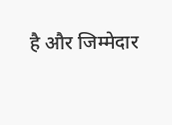है और जिम्मेदार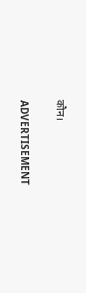कौन।

ADVERTISEMENT